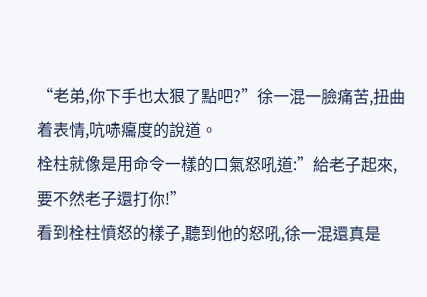“老弟,你下手也太狠了點吧?”徐一混一臉痛苦,扭曲着表情,吭哧癟度的說道。
栓柱就像是用命令一樣的口氣怒吼道:”給老子起來,要不然老子還打你!”
看到栓柱憤怒的樣子,聽到他的怒吼,徐一混還真是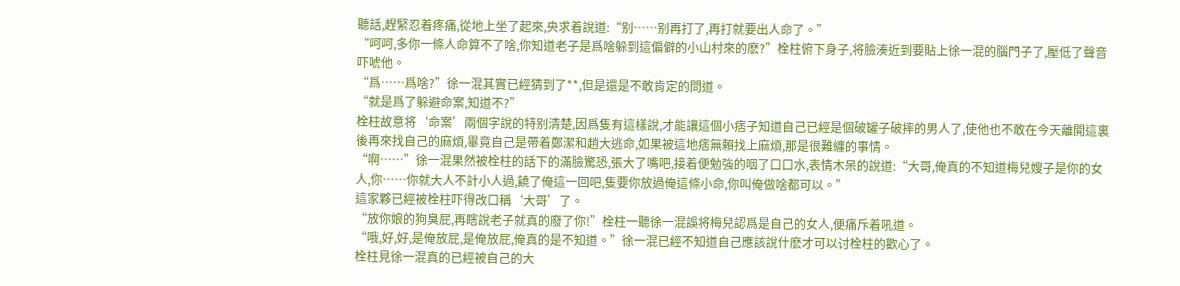聽話,趕緊忍着疼痛,從地上坐了起來,央求着說道:“别……别再打了,再打就要出人命了。”
“呵呵,多你一條人命算不了啥,你知道老子是爲啥躲到這偏僻的小山村來的麽?”栓柱俯下身子,将臉湊近到要貼上徐一混的腦門子了,壓低了聲音吓唬他。
“爲……爲啥?”徐一混其實已經猜到了**,但是還是不敢肯定的問道。
“就是爲了躲避命案,知道不?”
栓柱故意将‘命案’兩個字說的特别清楚,因爲隻有這樣說,才能讓這個小痞子知道自己已經是個破罐子破摔的男人了,使他也不敢在今天離開這裏後再來找自己的麻煩,畢竟自己是帶着鄭潔和趙大逃命,如果被這地痞無賴找上麻煩,那是很難纏的事情。
“啊……”徐一混果然被栓柱的話下的滿臉驚恐,張大了嘴吧,接着便勉強的咽了口口水,表情木呆的說道:“大哥,俺真的不知道梅兒嫂子是你的女人,你……你就大人不計小人過,饒了俺這一回吧,隻要你放過俺這條小命,你叫俺做啥都可以。”
這家夥已經被栓柱吓得改口稱‘大哥’了。
“放你娘的狗臭屁,再瞎說老子就真的廢了你!”栓柱一聽徐一混誤将梅兒認爲是自己的女人,便痛斥着吼道。
“哦,好,好,是俺放屁,是俺放屁,俺真的是不知道。”徐一混已經不知道自己應該說什麽才可以讨栓柱的歡心了。
栓柱見徐一混真的已經被自己的大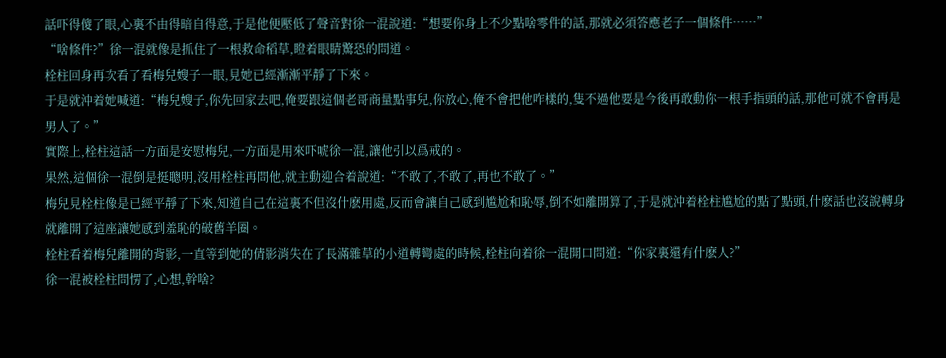話吓得傻了眼,心裏不由得暗自得意,于是他便壓低了聲音對徐一混說道:“想要你身上不少點啥零件的話,那就必須答應老子一個條件……”
“啥條件?”徐一混就像是抓住了一根救命稻草,瞪着眼睛驚恐的問道。
栓柱回身再次看了看梅兒嫂子一眼,見她已經漸漸平靜了下來。
于是就沖着她喊道:“梅兒嫂子,你先回家去吧,俺要跟這個老哥商量點事兒,你放心,俺不會把他咋樣的,隻不過他要是今後再敢動你一根手指頭的話,那他可就不會再是男人了。”
實際上,栓柱這話一方面是安慰梅兒,一方面是用來吓唬徐一混,讓他引以爲戒的。
果然,這個徐一混倒是挺聰明,沒用栓柱再問他,就主動迎合着說道:“不敢了,不敢了,再也不敢了。”
梅兒見栓柱像是已經平靜了下來,知道自己在這裏不但沒什麽用處,反而會讓自己感到尴尬和恥辱,倒不如離開算了,于是就沖着栓柱尴尬的點了點頭,什麽話也沒說轉身就離開了這座讓她感到羞恥的破舊羊圈。
栓柱看着梅兒離開的背影,一直等到她的倩影消失在了長滿雜草的小道轉彎處的時候,栓柱向着徐一混開口問道:“你家裏還有什麽人?”
徐一混被栓柱問愣了,心想,幹啥?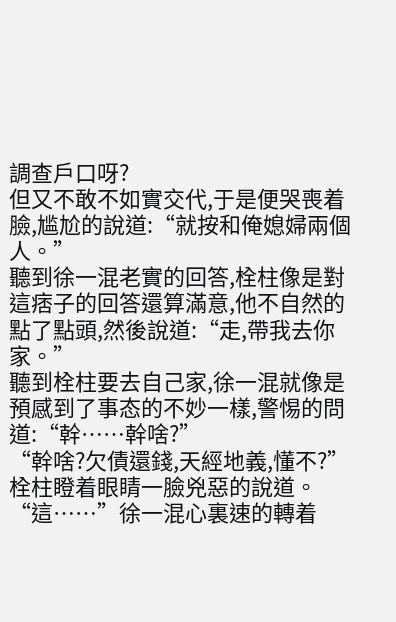調查戶口呀?
但又不敢不如實交代,于是便哭喪着臉,尴尬的說道:“就按和俺媳婦兩個人。”
聽到徐一混老實的回答,栓柱像是對這痞子的回答還算滿意,他不自然的點了點頭,然後說道:“走,帶我去你家。”
聽到栓柱要去自己家,徐一混就像是預感到了事态的不妙一樣,警惕的問道:“幹……幹啥?”
“幹啥?欠債還錢,天經地義,懂不?”栓柱瞪着眼睛一臉兇惡的說道。
“這……”徐一混心裏速的轉着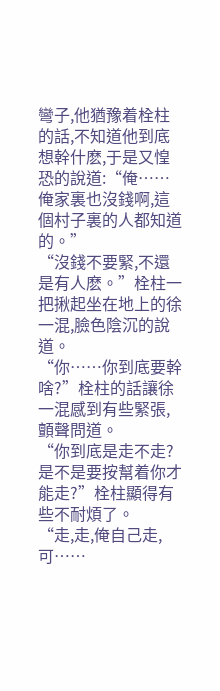彎子,他猶豫着栓柱的話,不知道他到底想幹什麽,于是又惶恐的說道:“俺……俺家裏也沒錢啊,這個村子裏的人都知道的。”
“沒錢不要緊,不還是有人麽。”栓柱一把揪起坐在地上的徐一混,臉色陰沉的說道。
“你……你到底要幹啥?”栓柱的話讓徐一混感到有些緊張,顫聲問道。
“你到底是走不走?是不是要按幫着你才能走?”栓柱顯得有些不耐煩了。
“走,走,俺自己走,可……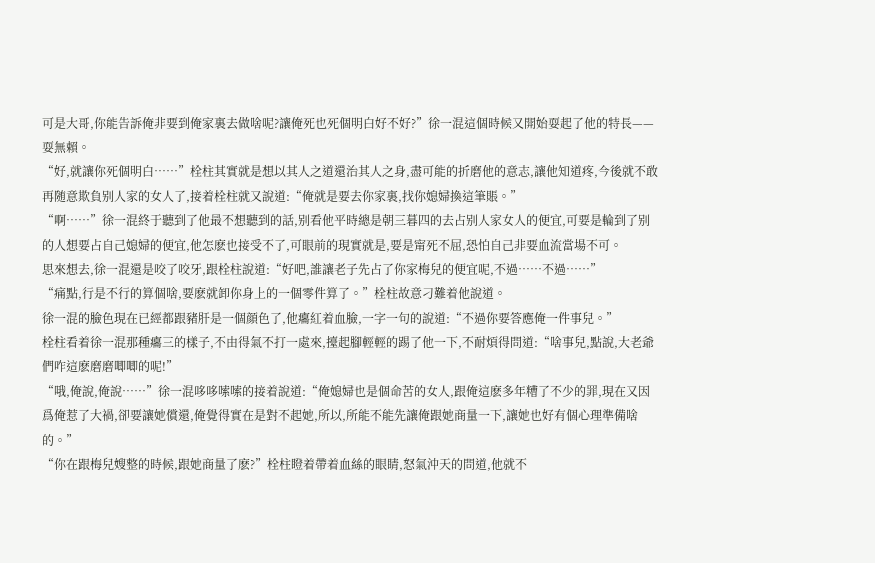可是大哥,你能告訴俺非要到俺家裏去做啥呢?讓俺死也死個明白好不好?”徐一混這個時候又開始耍起了他的特長——耍無賴。
“好,就讓你死個明白……”栓柱其實就是想以其人之道還治其人之身,盡可能的折磨他的意志,讓他知道疼,今後就不敢再随意欺負别人家的女人了,接着栓柱就又說道:“俺就是要去你家裏,找你媳婦換這筆賬。”
“啊……”徐一混終于聽到了他最不想聽到的話,别看他平時總是朝三暮四的去占别人家女人的便宜,可要是輪到了别的人想要占自己媳婦的便宜,他怎麽也接受不了,可眼前的現實就是,要是甯死不屈,恐怕自己非要血流當場不可。
思來想去,徐一混還是咬了咬牙,跟栓柱說道:“好吧,誰讓老子先占了你家梅兒的便宜呢,不過……不過……”
“痛點,行是不行的算個啥,要麽就卸你身上的一個零件算了。”栓柱故意刁難着他說道。
徐一混的臉色現在已經都跟豬肝是一個顔色了,他癟紅着血臉,一字一句的說道:“不過你要答應俺一件事兒。”
栓柱看着徐一混那種癟三的樣子,不由得氣不打一處來,擡起腳輕輕的踢了他一下,不耐煩得問道:“啥事兒,點說,大老爺們咋這麽磨磨唧唧的呢!”
“哦,俺說,俺說……”徐一混哆哆嗦嗦的接着說道:“俺媳婦也是個命苦的女人,跟俺這麽多年糟了不少的罪,現在又因爲俺惹了大禍,卻要讓她償還,俺覺得實在是對不起她,所以,所能不能先讓俺跟她商量一下,讓她也好有個心理準備啥的。”
“你在跟梅兒嫂整的時候,跟她商量了麽?”栓柱瞪着帶着血絲的眼睛,怒氣沖天的問道,他就不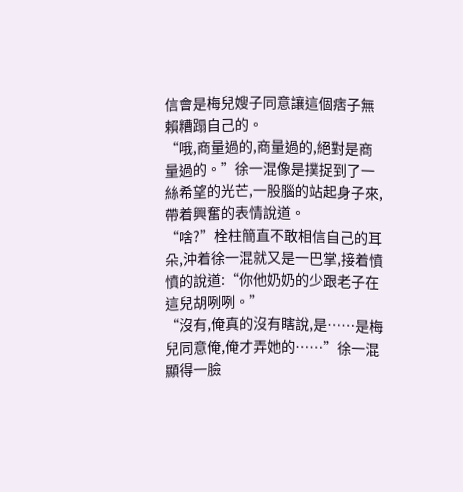信會是梅兒嫂子同意讓這個痞子無賴糟蹋自己的。
“哦,商量過的,商量過的,絕對是商量過的。”徐一混像是撲捉到了一絲希望的光芒,一股腦的站起身子來,帶着興奮的表情說道。
“啥?”栓柱簡直不敢相信自己的耳朵,沖着徐一混就又是一巴掌,接着憤憤的說道:“你他奶奶的少跟老子在這兒胡咧咧。”
“沒有,俺真的沒有瞎說,是……是梅兒同意俺,俺才弄她的……”徐一混顯得一臉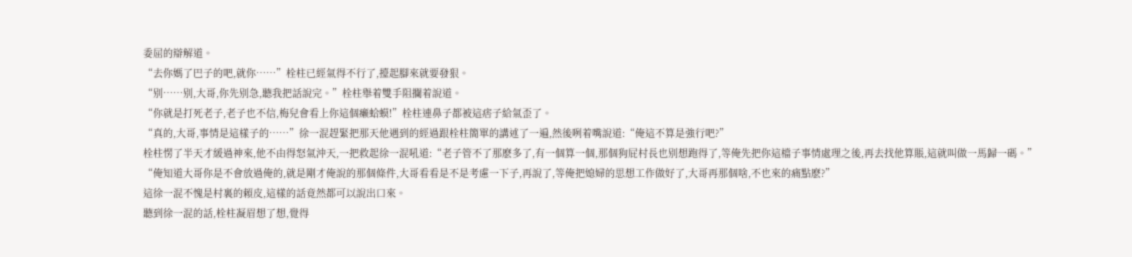委屈的辯解道。
“去你媽了巴子的吧,就你……”栓柱已經氣得不行了,擡起腳來就要發狠。
“别……别,大哥,你先别急,聽我把話說完。”栓柱舉着雙手阻攔着說道。
“你就是打死老子,老子也不信,梅兒會看上你這個癞蛤蟆!”栓柱連鼻子都被這痞子給氣歪了。
“真的,大哥,事情是這樣子的……”徐一混趕緊把那天他遇到的經過跟栓柱簡單的講述了一遍,然後咧着嘴說道:“俺這不算是強行吧?”
栓柱愣了半天才緩過神來,他不由得怒氣沖天,一把救起徐一混吼道:“老子管不了那麽多了,有一個算一個,那個狗屁村長也别想跑得了,等俺先把你這檔子事情處理之後,再去找他算賬,這就叫做一馬歸一碼。”
“俺知道大哥你是不會放過俺的,就是剛才俺說的那個條件,大哥看看是不是考慮一下子,再說了,等俺把媳婦的思想工作做好了,大哥再那個啥,不也來的痛點麽?”
這徐一混不愧是村裏的賴皮,這樣的話竟然都可以說出口來。
聽到徐一混的話,栓柱凝眉想了想,覺得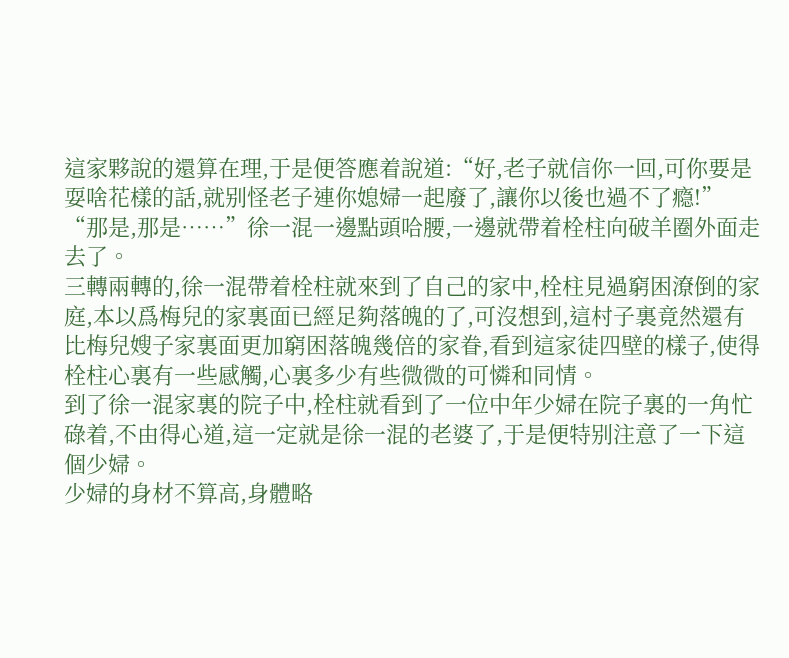這家夥說的還算在理,于是便答應着說道:“好,老子就信你一回,可你要是耍啥花樣的話,就别怪老子連你媳婦一起廢了,讓你以後也過不了瘾!”
“那是,那是……”徐一混一邊點頭哈腰,一邊就帶着栓柱向破羊圈外面走去了。
三轉兩轉的,徐一混帶着栓柱就來到了自己的家中,栓柱見過窮困潦倒的家庭,本以爲梅兒的家裏面已經足夠落魄的了,可沒想到,這村子裏竟然還有比梅兒嫂子家裏面更加窮困落魄幾倍的家眷,看到這家徒四壁的樣子,使得栓柱心裏有一些感觸,心裏多少有些微微的可憐和同情。
到了徐一混家裏的院子中,栓柱就看到了一位中年少婦在院子裏的一角忙碌着,不由得心道,這一定就是徐一混的老婆了,于是便特别注意了一下這個少婦。
少婦的身材不算高,身體略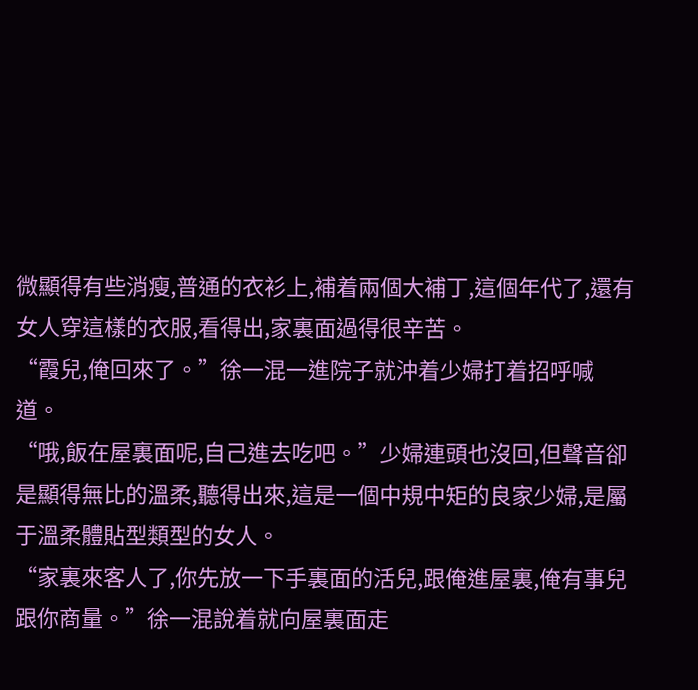微顯得有些消瘦,普通的衣衫上,補着兩個大補丁,這個年代了,還有女人穿這樣的衣服,看得出,家裏面過得很辛苦。
“霞兒,俺回來了。”徐一混一進院子就沖着少婦打着招呼喊道。
“哦,飯在屋裏面呢,自己進去吃吧。”少婦連頭也沒回,但聲音卻是顯得無比的溫柔,聽得出來,這是一個中規中矩的良家少婦,是屬于溫柔體貼型類型的女人。
“家裏來客人了,你先放一下手裏面的活兒,跟俺進屋裏,俺有事兒跟你商量。”徐一混說着就向屋裏面走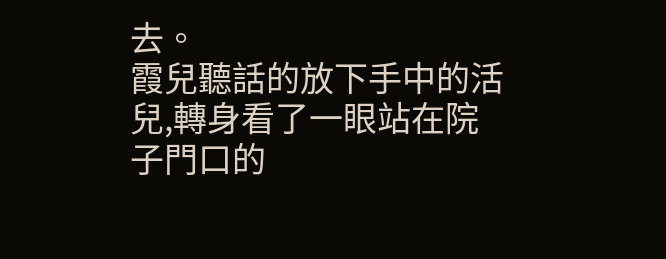去。
霞兒聽話的放下手中的活兒,轉身看了一眼站在院子門口的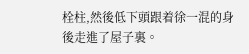栓柱,然後低下頭跟着徐一混的身後走進了屋子裏。